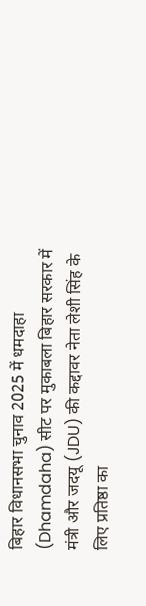बिहार विधानसभा चुनाव 2025 में धमदाहा (Dhamdaha) सीट पर मुकाबला बिहार सरकार में मंत्री और जदयू (JDU) की कद्दावर नेता लेशी सिंह के लिए प्रतिष्ठा का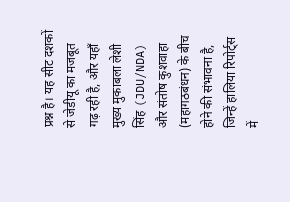प्रश्न है। यह सीट दशकों से जेडीयू का मजबूत गढ़ रही है, और यहाँ मुख्य मुकाबला लेशी सिंह (JDU/NDA) और संतोष कुशवाहा (महागठबंधन) के बीच होने की संभावना है, जिन्हें हालिया रिपोर्ट्स में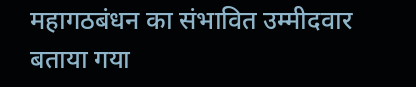महागठबंधन का संभावित उम्मीदवार बताया गया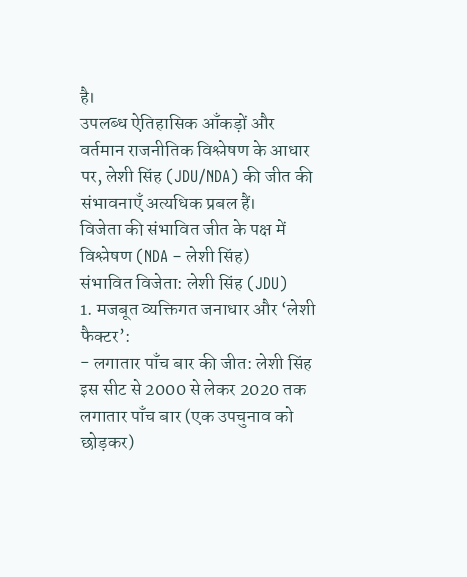है।
उपलब्ध ऐतिहासिक आँकड़ों और वर्तमान राजनीतिक विश्लेषण के आधार पर, लेशी सिंह (JDU/NDA) की जीत की संभावनाएँ अत्यधिक प्रबल हैं।
विजेता की संभावित जीत के पक्ष में विश्लेषण (NDA – लेशी सिंह)
संभावित विजेता: लेशी सिंह (JDU)
1. मजबूत व्यक्तिगत जनाधार और ‘लेशी फैक्टर’:
- लगातार पाँच बार की जीत: लेशी सिंह इस सीट से 2000 से लेकर 2020 तक लगातार पाँच बार (एक उपचुनाव को छोड़कर)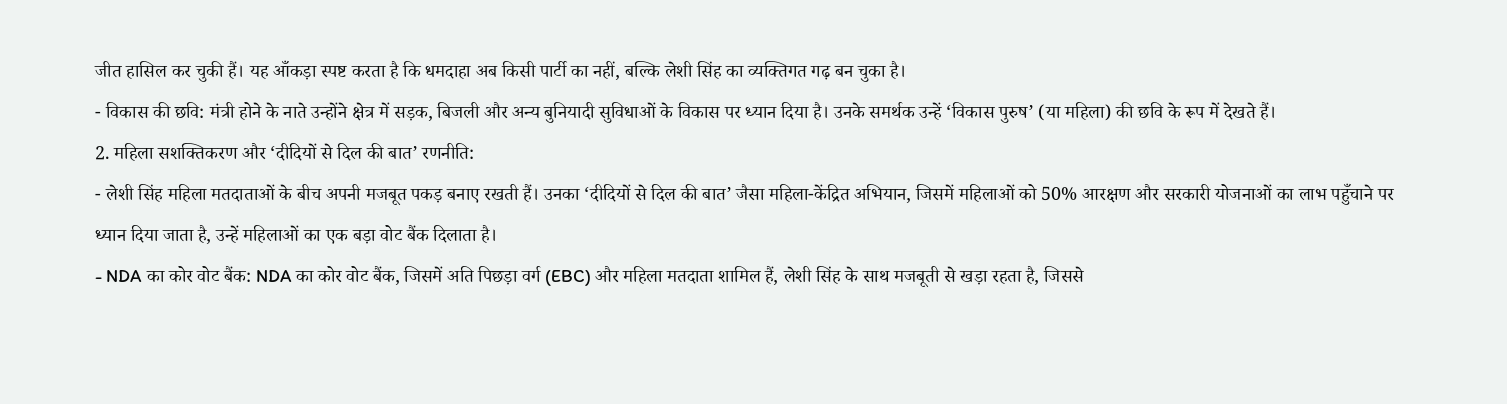जीत हासिल कर चुकी हैं। यह आँकड़ा स्पष्ट करता है कि धमदाहा अब किसी पार्टी का नहीं, बल्कि लेशी सिंह का व्यक्तिगत गढ़ बन चुका है।
- विकास की छवि: मंत्री होने के नाते उन्होंने क्षेत्र में सड़क, बिजली और अन्य बुनियादी सुविधाओं के विकास पर ध्यान दिया है। उनके समर्थक उन्हें ‘विकास पुरुष’ (या महिला) की छवि के रूप में देखते हैं।
2. महिला सशक्तिकरण और ‘दीदियों से दिल की बात’ रणनीति:
- लेशी सिंह महिला मतदाताओं के बीच अपनी मजबूत पकड़ बनाए रखती हैं। उनका ‘दीदियों से दिल की बात’ जैसा महिला-केंद्रित अभियान, जिसमें महिलाओं को 50% आरक्षण और सरकारी योजनाओं का लाभ पहुँचाने पर ध्यान दिया जाता है, उन्हें महिलाओं का एक बड़ा वोट बैंक दिलाता है।
- NDA का कोर वोट बैंक: NDA का कोर वोट बैंक, जिसमें अति पिछड़ा वर्ग (EBC) और महिला मतदाता शामिल हैं, लेशी सिंह के साथ मजबूती से खड़ा रहता है, जिससे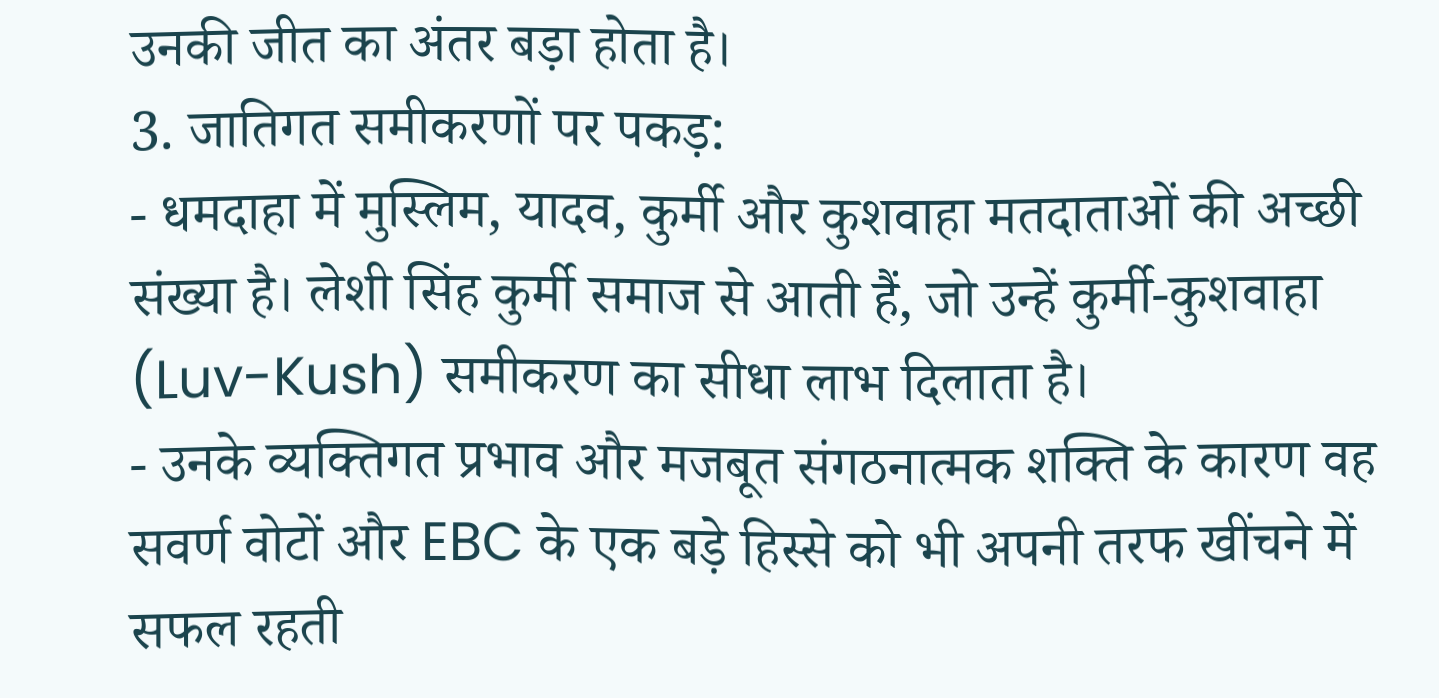उनकी जीत का अंतर बड़ा होता है।
3. जातिगत समीकरणों पर पकड़:
- धमदाहा में मुस्लिम, यादव, कुर्मी और कुशवाहा मतदाताओं की अच्छी संख्या है। लेशी सिंह कुर्मी समाज से आती हैं, जो उन्हें कुर्मी-कुशवाहा (Luv-Kush) समीकरण का सीधा लाभ दिलाता है।
- उनके व्यक्तिगत प्रभाव और मजबूत संगठनात्मक शक्ति के कारण वह सवर्ण वोटों और EBC के एक बड़े हिस्से को भी अपनी तरफ खींचने में सफल रहती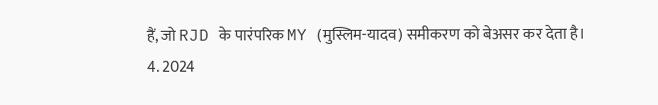हैं, जो RJD के पारंपरिक MY (मुस्लिम-यादव) समीकरण को बेअसर कर देता है।
4. 2024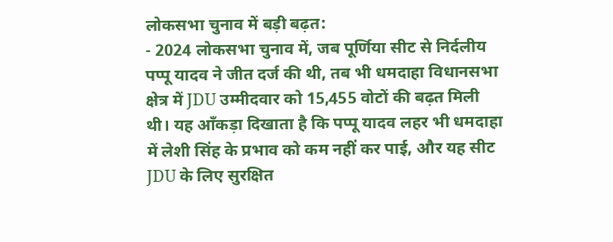लोकसभा चुनाव में बड़ी बढ़त:
- 2024 लोकसभा चुनाव में, जब पूर्णिया सीट से निर्दलीय पप्पू यादव ने जीत दर्ज की थी, तब भी धमदाहा विधानसभा क्षेत्र में JDU उम्मीदवार को 15,455 वोटों की बढ़त मिली थी। यह आँकड़ा दिखाता है कि पप्पू यादव लहर भी धमदाहा में लेशी सिंह के प्रभाव को कम नहीं कर पाई, और यह सीट JDU के लिए सुरक्षित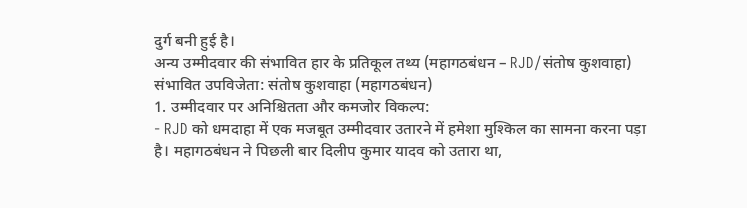दुर्ग बनी हुई है।
अन्य उम्मीदवार की संभावित हार के प्रतिकूल तथ्य (महागठबंधन – RJD/संतोष कुशवाहा)
संभावित उपविजेता: संतोष कुशवाहा (महागठबंधन)
1. उम्मीदवार पर अनिश्चितता और कमजोर विकल्प:
- RJD को धमदाहा में एक मजबूत उम्मीदवार उतारने में हमेशा मुश्किल का सामना करना पड़ा है। महागठबंधन ने पिछली बार दिलीप कुमार यादव को उतारा था,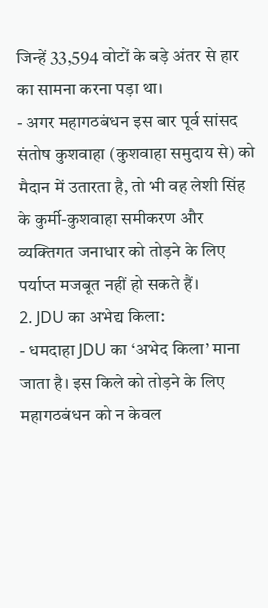जिन्हें 33,594 वोटों के बड़े अंतर से हार का सामना करना पड़ा था।
- अगर महागठबंधन इस बार पूर्व सांसद संतोष कुशवाहा (कुशवाहा समुदाय से) को मैदान में उतारता है, तो भी वह लेशी सिंह के कुर्मी-कुशवाहा समीकरण और व्यक्तिगत जनाधार को तोड़ने के लिए पर्याप्त मजबूत नहीं हो सकते हैं।
2. JDU का अभेद्य किला:
- धमदाहा JDU का ‘अभेद किला’ माना जाता है। इस किले को तोड़ने के लिए महागठबंधन को न केवल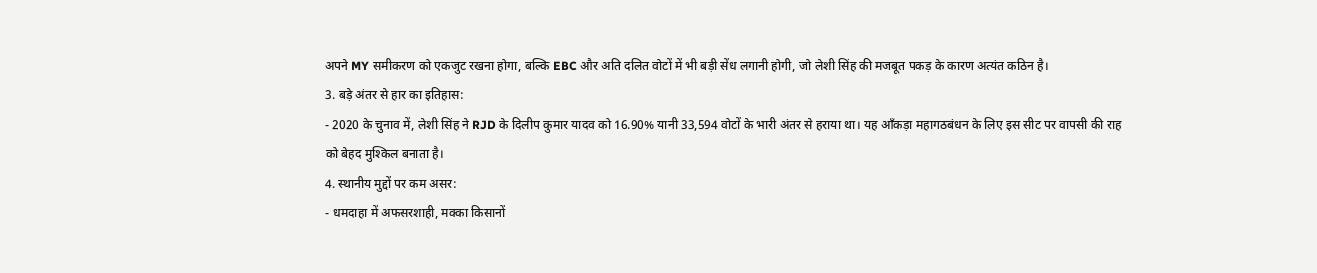अपने MY समीकरण को एकजुट रखना होगा, बल्कि EBC और अति दलित वोटों में भी बड़ी सेंध लगानी होगी, जो लेशी सिंह की मजबूत पकड़ के कारण अत्यंत कठिन है।
3. बड़े अंतर से हार का इतिहास:
- 2020 के चुनाव में, लेशी सिंह ने RJD के दिलीप कुमार यादव को 16.90% यानी 33,594 वोटों के भारी अंतर से हराया था। यह आँकड़ा महागठबंधन के लिए इस सीट पर वापसी की राह को बेहद मुश्किल बनाता है।
4. स्थानीय मुद्दों पर कम असर:
- धमदाहा में अफसरशाही, मक्का किसानों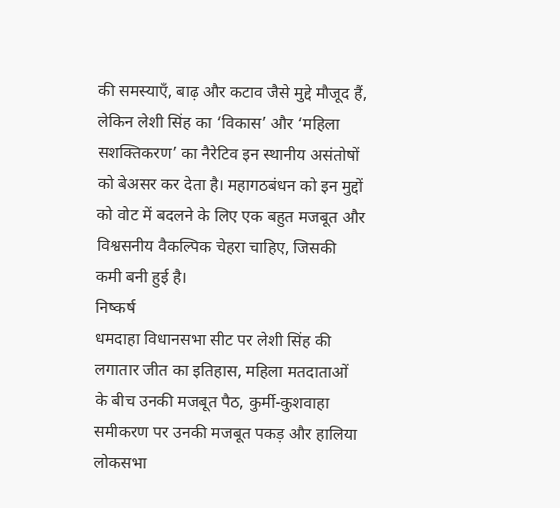की समस्याएँ, बाढ़ और कटाव जैसे मुद्दे मौजूद हैं, लेकिन लेशी सिंह का ‘विकास’ और ‘महिला सशक्तिकरण’ का नैरेटिव इन स्थानीय असंतोषों को बेअसर कर देता है। महागठबंधन को इन मुद्दों को वोट में बदलने के लिए एक बहुत मजबूत और विश्वसनीय वैकल्पिक चेहरा चाहिए, जिसकी कमी बनी हुई है।
निष्कर्ष
धमदाहा विधानसभा सीट पर लेशी सिंह की लगातार जीत का इतिहास, महिला मतदाताओं के बीच उनकी मजबूत पैठ, कुर्मी-कुशवाहा समीकरण पर उनकी मजबूत पकड़ और हालिया लोकसभा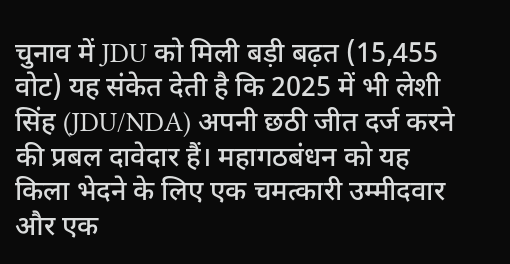चुनाव में JDU को मिली बड़ी बढ़त (15,455 वोट) यह संकेत देती है कि 2025 में भी लेशी सिंह (JDU/NDA) अपनी छठी जीत दर्ज करने की प्रबल दावेदार हैं। महागठबंधन को यह किला भेदने के लिए एक चमत्कारी उम्मीदवार और एक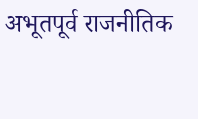अभूतपूर्व राजनीतिक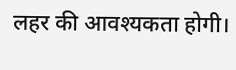लहर की आवश्यकता होगी।